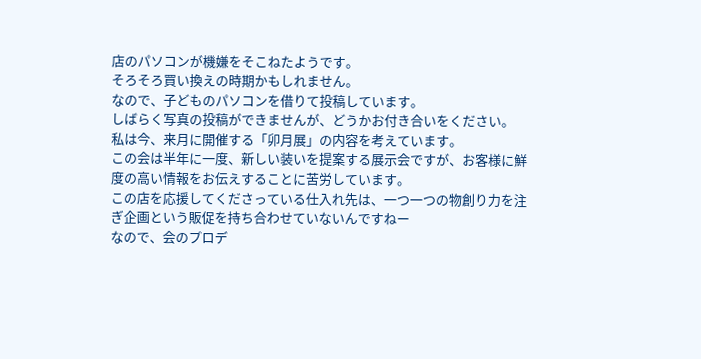店のパソコンが機嫌をそこねたようです。
そろそろ買い換えの時期かもしれません。
なので、子どものパソコンを借りて投稿しています。
しばらく写真の投稿ができませんが、どうかお付き合いをください。
私は今、来月に開催する「卯月展」の内容を考えています。
この会は半年に一度、新しい装いを提案する展示会ですが、お客様に鮮度の高い情報をお伝えすることに苦労しています。
この店を応援してくださっている仕入れ先は、一つ一つの物創り力を注ぎ企画という販促を持ち合わせていないんですねー
なので、会のプロデ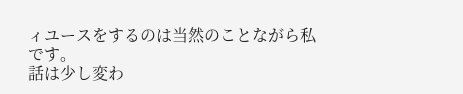ィユースをするのは当然のことながら私です。
話は少し変わ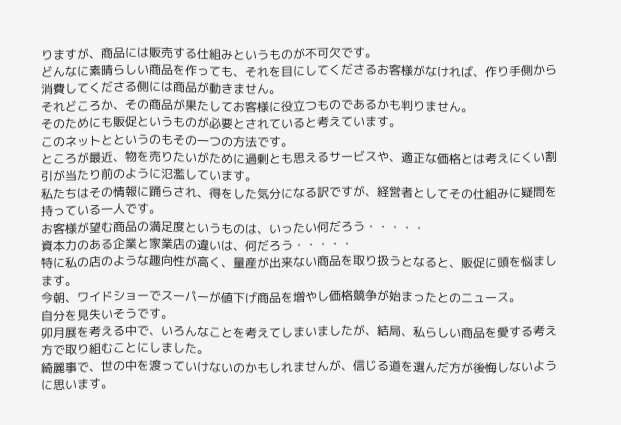りますが、商品には販売する仕組みというものが不可欠です。
どんなに素晴らしい商品を作っても、それを目にしてくださるお客様がなければ、作り手側から消費してくださる側には商品が動きません。
それどころか、その商品が果たしてお客様に役立つものであるかも判りません。
そのためにも販促というものが必要とされていると考えています。
このネットとというのもその一つの方法です。
ところが最近、物を売りたいがために過剰とも思えるサービスや、適正な価格とは考えにくい割引が当たり前のように氾濫しています。
私たちはその情報に踊らされ、得をした気分になる訳ですが、経営者としてその仕組みに疑問を持っている一人です。
お客様が望む商品の満足度というものは、いったい何だろう・・・・・
資本力のある企業と家業店の違いは、何だろう・・・・・
特に私の店のような趣向性が高く、量産が出来ない商品を取り扱うとなると、販促に頭を悩まします。
今朝、ワイドショーでスーパーが値下げ商品を増やし価格競争が始まったとのニュース。
自分を見失いそうです。
卯月展を考える中で、いろんなことを考えてしまいましたが、結局、私らしい商品を愛する考え方で取り組むことにしました。
綺麗事で、世の中を渡っていけないのかもしれませんが、信じる道を選んだ方が後悔しないように思います。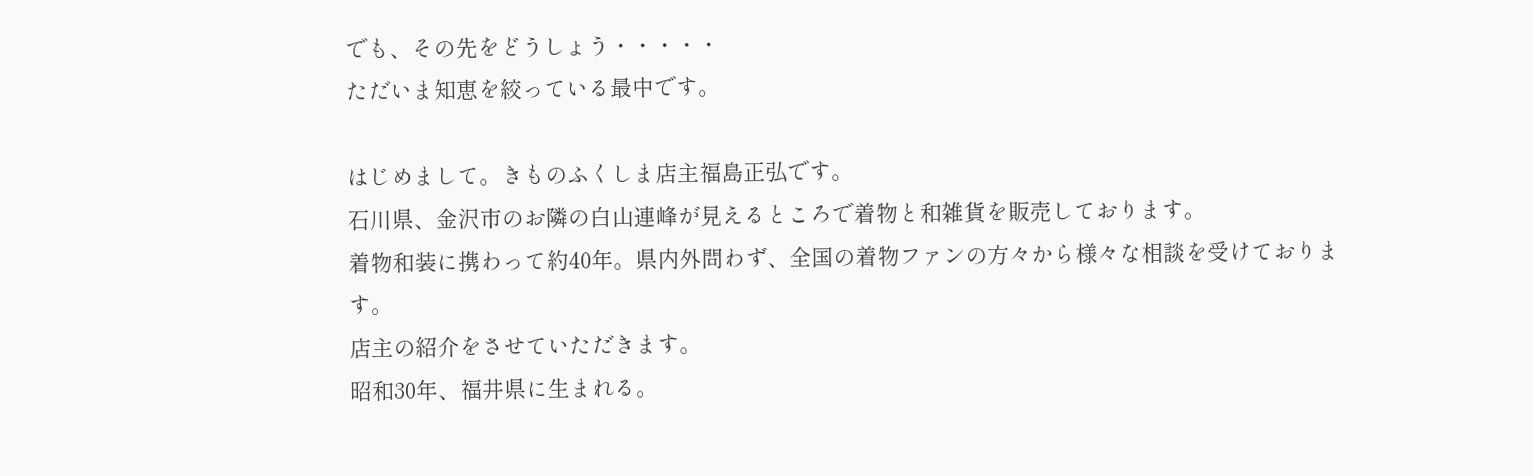でも、その先をどうしょう・・・・・
ただいま知恵を絞っている最中です。

はじめまして。きものふくしま店主福島正弘です。
石川県、金沢市のお隣の白山連峰が見えるところで着物と和雑貨を販売しております。
着物和装に携わって約40年。県内外問わず、全国の着物ファンの方々から様々な相談を受けております。
店主の紹介をさせていただきます。
昭和30年、福井県に生まれる。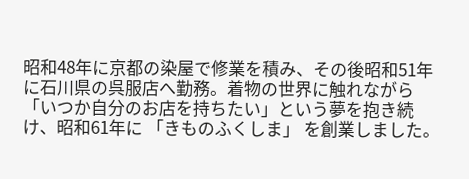昭和48年に京都の染屋で修業を積み、その後昭和51年に石川県の呉服店へ勤務。着物の世界に触れながら「いつか自分のお店を持ちたい」という夢を抱き続け、昭和61年に 「きものふくしま」 を創業しました。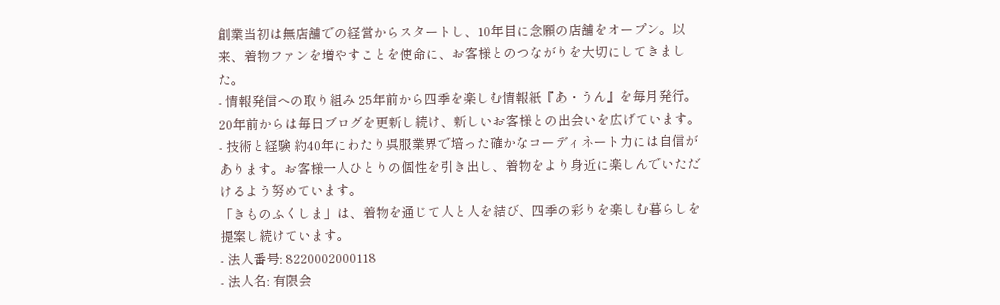創業当初は無店舗での経営からスタートし、10年目に念願の店舗をオープン。以来、着物ファンを増やすことを使命に、お客様とのつながりを大切にしてきました。
- 情報発信への取り組み 25年前から四季を楽しむ情報紙『あ・うん』を毎月発行。 20年前からは毎日ブログを更新し続け、新しいお客様との出会いを広げています。
- 技術と経験 約40年にわたり呉服業界で培った確かなコーディネート力には自信があります。お客様一人ひとりの個性を引き出し、着物をより身近に楽しんでいただけるよう努めています。
「きものふくしま」は、着物を通じて人と人を結び、四季の彩りを楽しむ暮らしを提案し続けています。
- 法人番号: 8220002000118
- 法人名: 有限会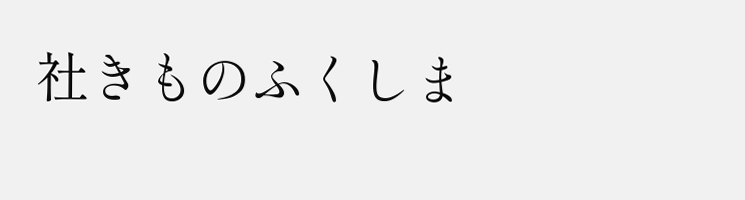社きものふくしま